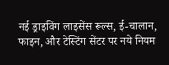नई ड्राइविंग लाइसेंस रूल्स, ई-चालान, फाइन, और टेस्टिंग सेंटर पर नये नियम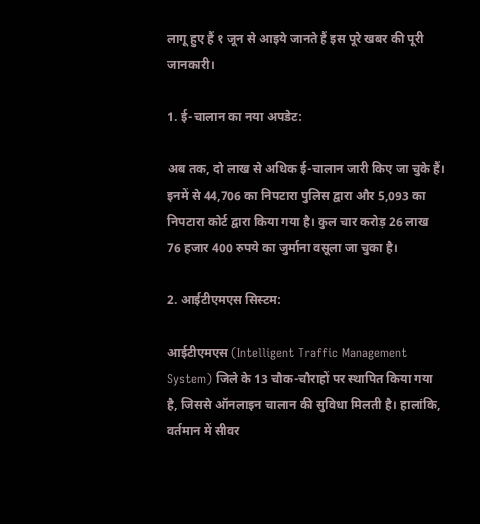लागू हुए हैं १ जून से आइये जानते हैं इस पूरे खबर की पूरी जानकारी।

1. ई-चालान का नया अपडेट:

अब तक, दो लाख से अधिक ई-चालान जारी किए जा चुके हैं। इनमें से 44,706 का निपटारा पुलिस द्वारा और 5,093 का निपटारा कोर्ट द्वारा किया गया है। कुल चार करोड़ 26 लाख 76 हजार 400 रुपये का जुर्माना वसूला जा चुका है।

2. आईटीएमएस सिस्टम:

आईटीएमएस (Intelligent Traffic Management System) जिले के 13 चौक-चौराहों पर स्थापित किया गया है, जिससे ऑनलाइन चालान की सुविधा मिलती है। हालांकि, वर्तमान में सीवर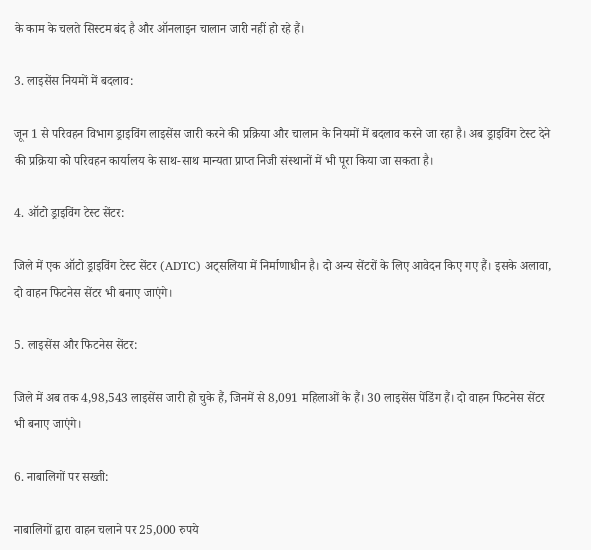के काम के चलते सिस्टम बंद है और ऑनलाइन चालान जारी नहीं हो रहे हैं।

3. लाइसेंस नियमों में बदलाव:

जून 1 से परिवहन विभाग ड्राइविंग लाइसेंस जारी करने की प्रक्रिया और चालान के नियमों में बदलाव करने जा रहा है। अब ड्राइविंग टेस्ट देने की प्रक्रिया को परिवहन कार्यालय के साथ-साथ मान्यता प्राप्त निजी संस्थानों में भी पूरा किया जा सकता है।

4. ऑटो ड्राइविंग टेस्ट सेंटर:

जिले में एक ऑटो ड्राइविंग टेस्ट सेंटर (ADTC) अट्सलिया में निर्माणाधीन है। दो अन्य सेंटरों के लिए आवेदन किए गए हैं। इसके अलावा, दो वाहन फिटनेस सेंटर भी बनाए जाएंगे।

5. लाइसेंस और फिटनेस सेंटर:

जिले में अब तक 4,98,543 लाइसेंस जारी हो चुके हैं, जिनमें से 8,091 महिलाओं के हैं। 30 लाइसेंस पेंडिंग हैं। दो वाहन फिटनेस सेंटर भी बनाए जाएंगे।

6. नाबालिगों पर सख्ती:

नाबालिगों द्वारा वाहन चलाने पर 25,000 रुपये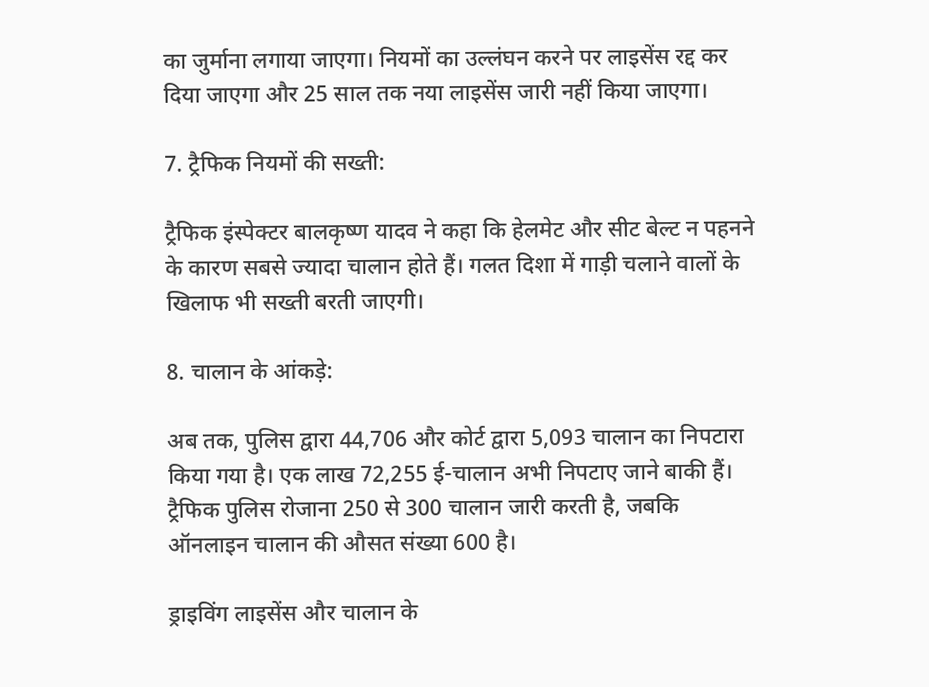का जुर्माना लगाया जाएगा। नियमों का उल्लंघन करने पर लाइसेंस रद्द कर दिया जाएगा और 25 साल तक नया लाइसेंस जारी नहीं किया जाएगा।

7. ट्रैफिक नियमों की सख्ती:

ट्रैफिक इंस्पेक्टर बालकृष्ण यादव ने कहा कि हेलमेट और सीट बेल्ट न पहनने के कारण सबसे ज्यादा चालान होते हैं। गलत दिशा में गाड़ी चलाने वालों के खिलाफ भी सख्ती बरती जाएगी।

8. चालान के आंकड़े:

अब तक, पुलिस द्वारा 44,706 और कोर्ट द्वारा 5,093 चालान का निपटारा किया गया है। एक लाख 72,255 ई-चालान अभी निपटाए जाने बाकी हैं। ट्रैफिक पुलिस रोजाना 250 से 300 चालान जारी करती है, जबकि ऑनलाइन चालान की औसत संख्या 600 है।

ड्राइविंग लाइसेंस और चालान के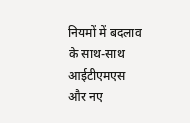नियमों में बदलाव के साथ-साथ आईटीएमएस और नए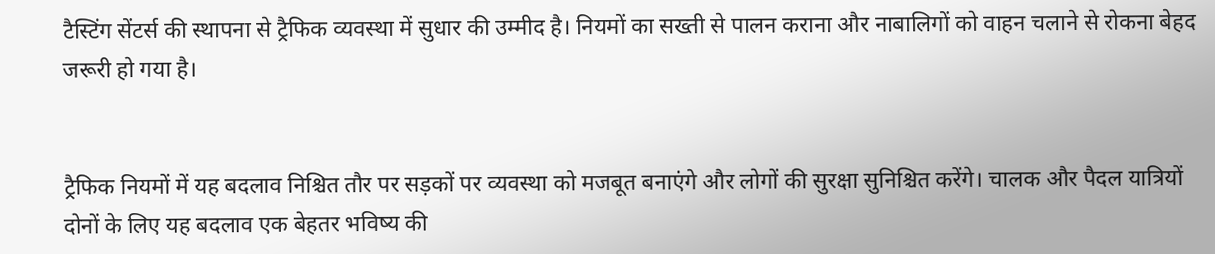टैस्टिंग सेंटर्स की स्थापना से ट्रैफिक व्यवस्था में सुधार की उम्मीद है। नियमों का सख्ती से पालन कराना और नाबालिगों को वाहन चलाने से रोकना बेहद जरूरी हो गया है।


ट्रैफिक नियमों में यह बदलाव निश्चित तौर पर सड़कों पर व्यवस्था को मजबूत बनाएंगे और लोगों की सुरक्षा सुनिश्चित करेंगे। चालक और पैदल यात्रियों दोनों के लिए यह बदलाव एक बेहतर भविष्य की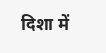दिशा में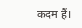कदम हैं।